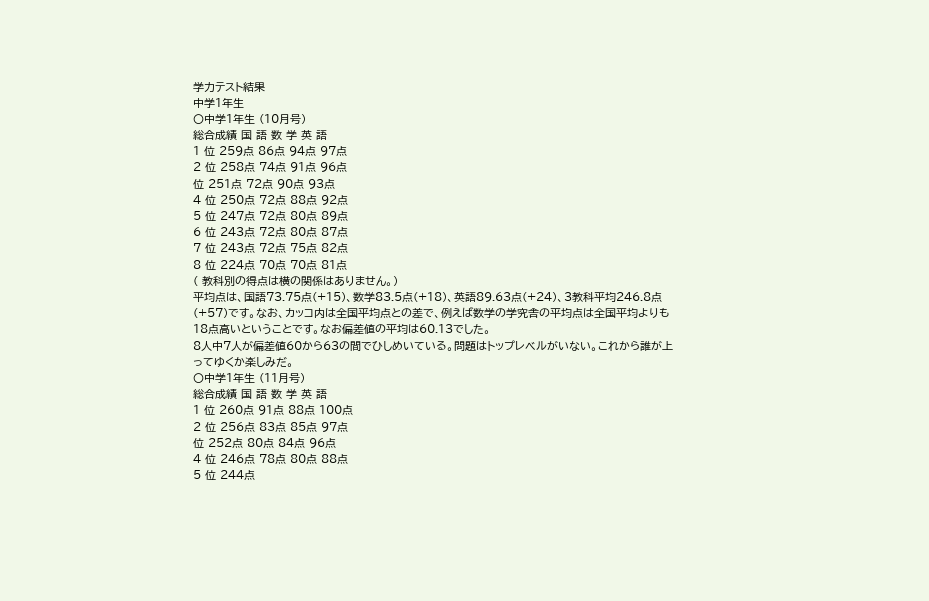学力テスト結果
中学1年生
〇中学1年生 (10月号)
総合成績 国 語 数 学 英 語
1 位 259点 86点 94点 97点
2 位 258点 74点 91点 96点
位 251点 72点 90点 93点
4 位 250点 72点 88点 92点
5 位 247点 72点 80点 89点
6 位 243点 72点 80点 87点
7 位 243点 72点 75点 82点
8 位 224点 70点 70点 81点
( 教科別の得点は横の関係はありません。)
平均点は、国語73.75点(+15)、数学83.5点(+18)、英語89.63点(+24)、3教科平均246.8点(+57)です。なお、カッコ内は全国平均点との差で、例えば数学の学究舎の平均点は全国平均よりも 18点高いということです。なお偏差値の平均は60.13でした。
8人中7人が偏差値60から63の間でひしめいている。問題はトップレベルがいない。これから誰が上ってゆくか楽しみだ。
〇中学1年生 (11月号)
総合成績 国 語 数 学 英 語
1 位 260点 91点 88点 100点
2 位 256点 83点 85点 97点
位 252点 80点 84点 96点
4 位 246点 78点 80点 88点
5 位 244点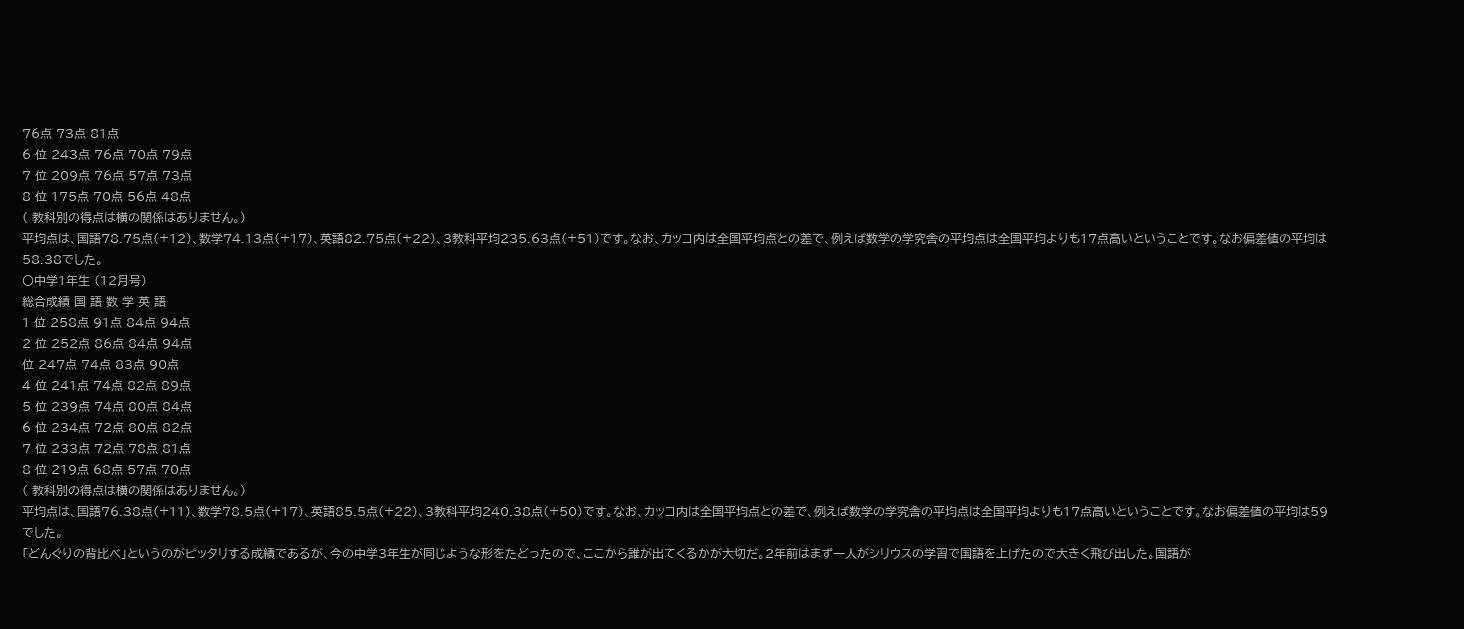76点 73点 81点
6 位 243点 76点 70点 79点
7 位 209点 76点 57点 73点
8 位 175点 70点 56点 48点
( 教科別の得点は横の関係はありません。)
平均点は、国語78.75点(+12)、数学74.13点(+17)、英語82.75点(+22)、3教科平均235.63点(+51)です。なお、カッコ内は全国平均点との差で、例えば数学の学究舎の平均点は全国平均よりも17点高いということです。なお偏差値の平均は58.38でした。
〇中学1年生 (12月号)
総合成績 国 語 数 学 英 語
1 位 258点 91点 84点 94点
2 位 252点 86点 84点 94点
位 247点 74点 83点 90点
4 位 241点 74点 82点 89点
5 位 239点 74点 80点 84点
6 位 234点 72点 80点 82点
7 位 233点 72点 78点 81点
8 位 219点 68点 57点 70点
( 教科別の得点は横の関係はありません。)
平均点は、国語76.38点(+11)、数学78.5点(+17)、英語85.5点(+22)、3教科平均240.38点(+50)です。なお、カッコ内は全国平均点との差で、例えば数学の学究舎の平均点は全国平均よりも17点高いということです。なお偏差値の平均は59でした。
「どんぐりの背比べ」というのがピッタリする成績であるが、今の中学3年生が同じような形をたどったので、ここから誰が出てくるかが大切だ。2年前はまず一人がシリウスの学習で国語を上げたので大きく飛び出した。国語が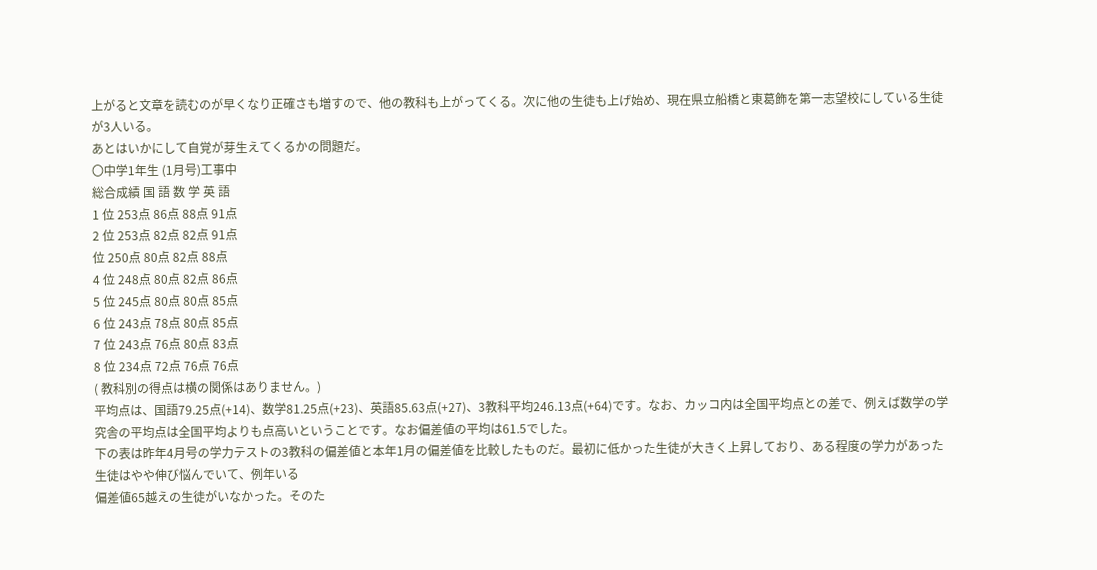上がると文章を読むのが早くなり正確さも増すので、他の教科も上がってくる。次に他の生徒も上げ始め、現在県立船橋と東葛飾を第一志望校にしている生徒が3人いる。
あとはいかにして自覚が芽生えてくるかの問題だ。
〇中学1年生 (1月号)工事中
総合成績 国 語 数 学 英 語
1 位 253点 86点 88点 91点
2 位 253点 82点 82点 91点
位 250点 80点 82点 88点
4 位 248点 80点 82点 86点
5 位 245点 80点 80点 85点
6 位 243点 78点 80点 85点
7 位 243点 76点 80点 83点
8 位 234点 72点 76点 76点
( 教科別の得点は横の関係はありません。)
平均点は、国語79.25点(+14)、数学81.25点(+23)、英語85.63点(+27)、3教科平均246.13点(+64)です。なお、カッコ内は全国平均点との差で、例えば数学の学究舎の平均点は全国平均よりも点高いということです。なお偏差値の平均は61.5でした。
下の表は昨年4月号の学力テストの3教科の偏差値と本年1月の偏差値を比較したものだ。最初に低かった生徒が大きく上昇しており、ある程度の学力があった生徒はやや伸び悩んでいて、例年いる
偏差値65越えの生徒がいなかった。そのた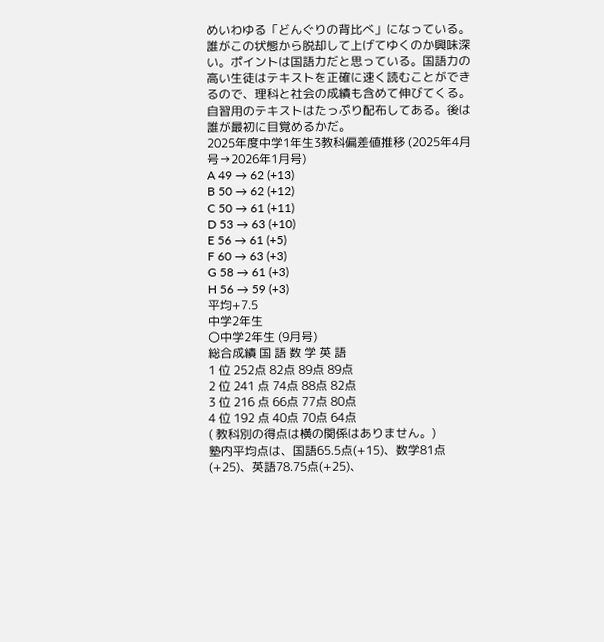めいわゆる「どんぐりの背比べ」になっている。
誰がこの状態から脱却して上げてゆくのか興味深い。ポイントは国語力だと思っている。国語力の高い生徒はテキストを正確に速く読むことができるので、理科と社会の成績も含めて伸びてくる。自習用のテキストはたっぷり配布してある。後は誰が最初に目覚めるかだ。
2025年度中学1年生3教科偏差値推移 (2025年4月号→2026年1月号)
A 49 → 62 (+13)
B 50 → 62 (+12)
C 50 → 61 (+11)
D 53 → 63 (+10)
E 56 → 61 (+5)
F 60 → 63 (+3)
G 58 → 61 (+3)
H 56 → 59 (+3)
平均+7.5
中学2年生
〇中学2年生 (9月号)
総合成績 国 語 数 学 英 語
1 位 252点 82点 89点 89点
2 位 241 点 74点 88点 82点
3 位 216 点 66点 77点 80点
4 位 192 点 40点 70点 64点
( 教科別の得点は横の関係はありません。)
塾内平均点は、国語65.5点(+15)、数学81点(+25)、英語78.75点(+25)、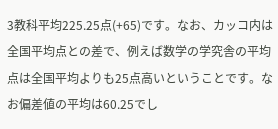3教科平均225.25点(+65)です。なお、カッコ内は全国平均点との差で、例えば数学の学究舎の平均点は全国平均よりも25点高いということです。なお偏差値の平均は60.25でし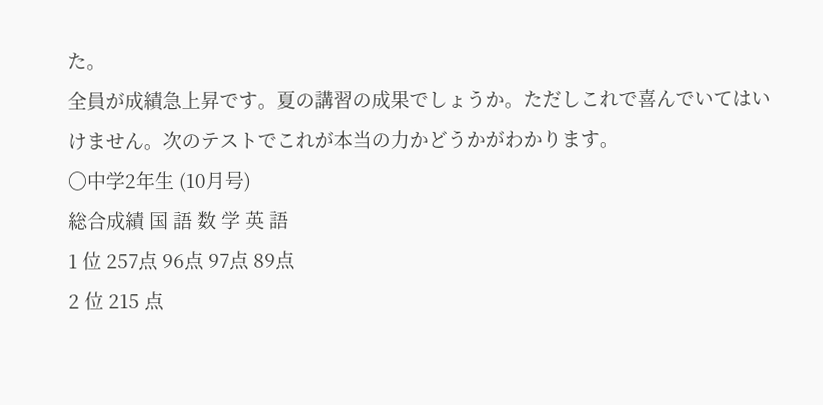た。
全員が成績急上昇です。夏の講習の成果でしょうか。ただしこれで喜んでいてはいけません。次のテストでこれが本当の力かどうかがわかります。
〇中学2年生 (10月号)
総合成績 国 語 数 学 英 語
1 位 257点 96点 97点 89点
2 位 215 点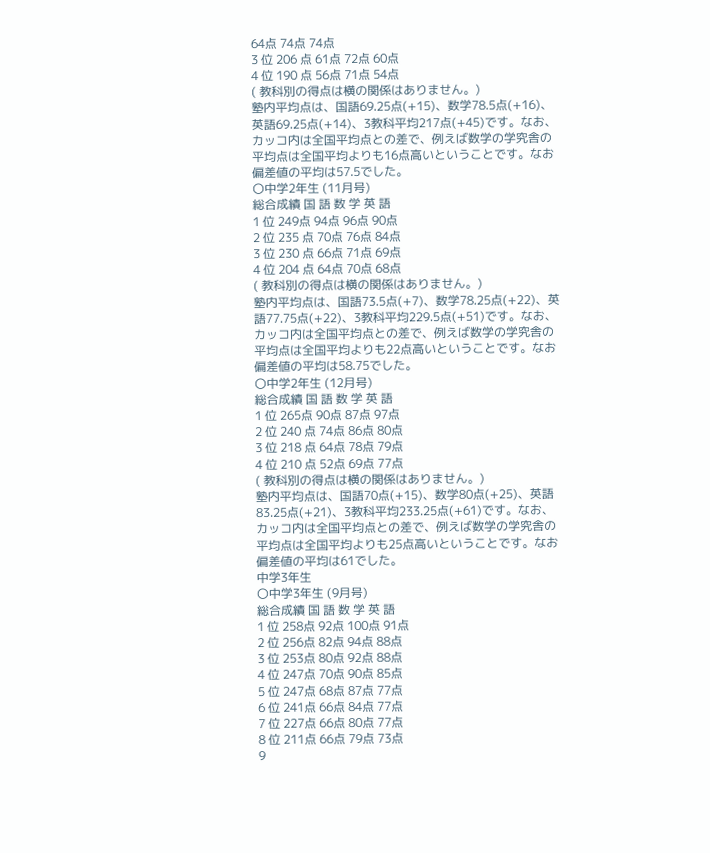64点 74点 74点
3 位 206 点 61点 72点 60点
4 位 190 点 56点 71点 54点
( 教科別の得点は横の関係はありません。)
塾内平均点は、国語69.25点(+15)、数学78.5点(+16)、英語69.25点(+14)、3教科平均217点(+45)です。なお、カッコ内は全国平均点との差で、例えば数学の学究舎の平均点は全国平均よりも16点高いということです。なお偏差値の平均は57.5でした。
〇中学2年生 (11月号)
総合成績 国 語 数 学 英 語
1 位 249点 94点 96点 90点
2 位 235 点 70点 76点 84点
3 位 230 点 66点 71点 69点
4 位 204 点 64点 70点 68点
( 教科別の得点は横の関係はありません。)
塾内平均点は、国語73.5点(+7)、数学78.25点(+22)、英語77.75点(+22)、3教科平均229.5点(+51)です。なお、カッコ内は全国平均点との差で、例えば数学の学究舎の平均点は全国平均よりも22点高いということです。なお偏差値の平均は58.75でした。
〇中学2年生 (12月号)
総合成績 国 語 数 学 英 語
1 位 265点 90点 87点 97点
2 位 240 点 74点 86点 80点
3 位 218 点 64点 78点 79点
4 位 210 点 52点 69点 77点
( 教科別の得点は横の関係はありません。)
塾内平均点は、国語70点(+15)、数学80点(+25)、英語83.25点(+21)、3教科平均233.25点(+61)です。なお、カッコ内は全国平均点との差で、例えば数学の学究舎の平均点は全国平均よりも25点高いということです。なお偏差値の平均は61でした。
中学3年生
〇中学3年生 (9月号)
総合成績 国 語 数 学 英 語
1 位 258点 92点 100点 91点
2 位 256点 82点 94点 88点
3 位 253点 80点 92点 88点
4 位 247点 70点 90点 85点
5 位 247点 68点 87点 77点
6 位 241点 66点 84点 77点
7 位 227点 66点 80点 77点
8 位 211点 66点 79点 73点
9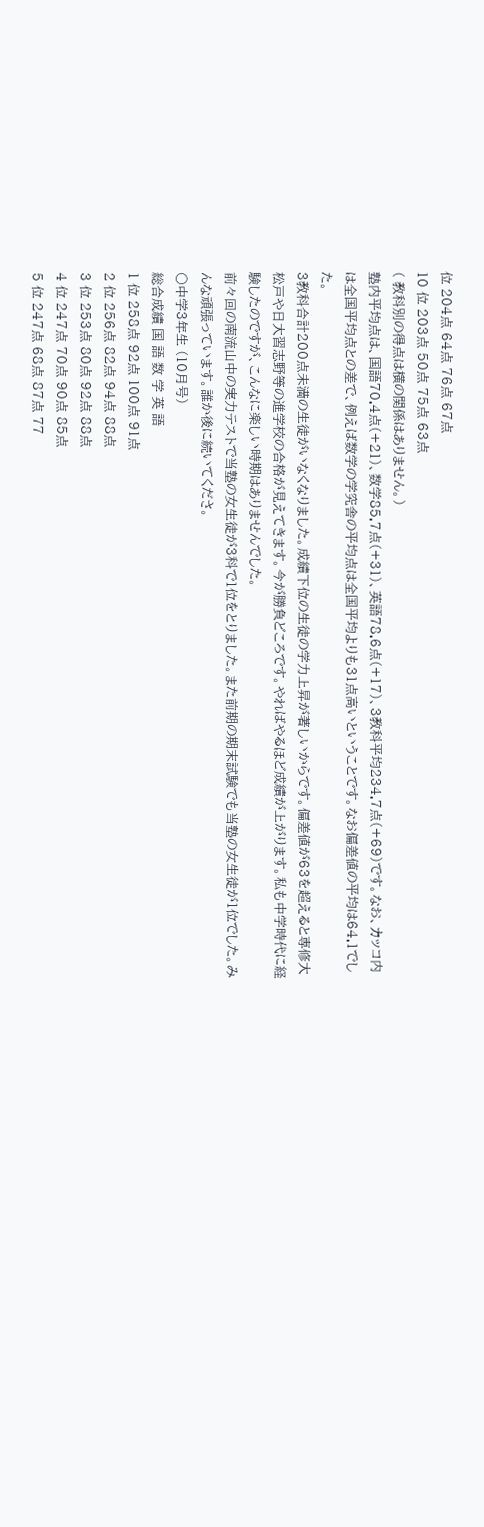位 204点 64点 76点 67点
10 位 203点 50点 75点 63点
( 教科別の得点は横の関係はありません。)
塾内平均点は、国語70.4点(+21)、数学85.7点(+31)、英語78.6点(+17)、3教科平均234.7点(+69)です。なお、カッコ内は全国平均点との差で、例えば数学の学究舎の平均点は全国平均よりも31点高いということです。なお偏差値の平均は64.1でした。
3教科合計200点未満の生徒がいなくなりました。成績下位の生徒の学力上昇が著しいからです。偏差値が63を超えると専修大松戸や日大習志野等の進学校の合格が見えてきます。今が勝負どころです。やればやるほど成績が上がります。私も中学時代に経験したのですが、こんなに楽しい時期はありませんでした。
前々回の南流山中の実力テストで当塾の女生徒が3科で1位をとりました。また前期の期末試験でも当塾の女生徒が1位でした。みんな頑張っています。誰か後に続いてくださ。
〇中学3年生 (10月号)
総合成績 国 語 数 学 英 語
1 位 258点 92点 100点 91点
2 位 256点 82点 94点 88点
3 位 253点 80点 92点 88点
4 位 247点 70点 90点 85点
5 位 247点 68点 87点 77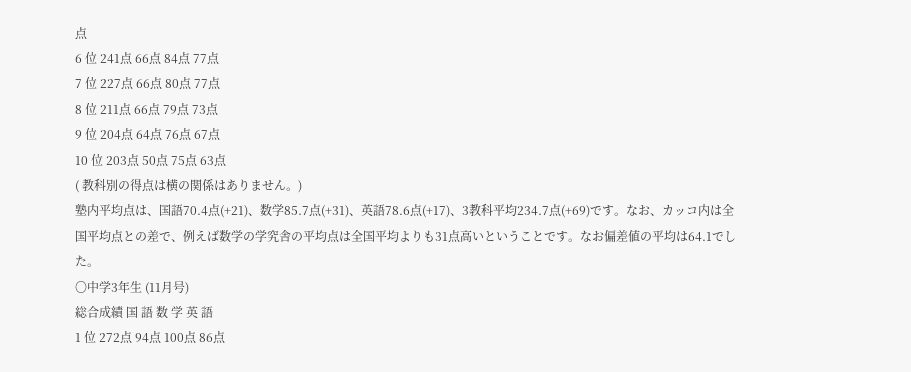点
6 位 241点 66点 84点 77点
7 位 227点 66点 80点 77点
8 位 211点 66点 79点 73点
9 位 204点 64点 76点 67点
10 位 203点 50点 75点 63点
( 教科別の得点は横の関係はありません。)
塾内平均点は、国語70.4点(+21)、数学85.7点(+31)、英語78.6点(+17)、3教科平均234.7点(+69)です。なお、カッコ内は全国平均点との差で、例えば数学の学究舎の平均点は全国平均よりも31点高いということです。なお偏差値の平均は64.1でした。
〇中学3年生 (11月号)
総合成績 国 語 数 学 英 語
1 位 272点 94点 100点 86点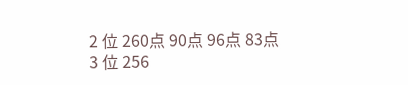2 位 260点 90点 96点 83点
3 位 256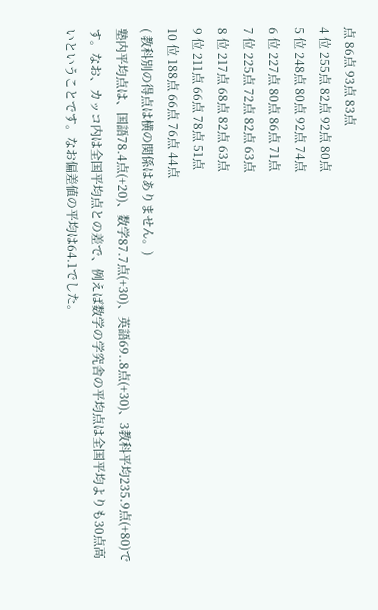点 86点 93点 83点
4 位 255点 82点 92点 80点
5 位 248点 80点 92点 74点
6 位 227点 80点 86点 71点
7 位 225点 72点 82点 63点
8 位 217点 68点 82点 63点
9 位 211点 66点 78点 51点
10 位 188点 66点 76点 44点
( 教科別の得点は横の関係はありません。)
塾内平均点は、国語78.4点(+20)、数学87.7点(+30)、英語69..8点(+30)、3教科平均235.9点(+80)です。なお、カッコ内は全国平均点との差で、例えば数学の学究舎の平均点は全国平均よりも30点高いということです。なお偏差値の平均は64.1でした。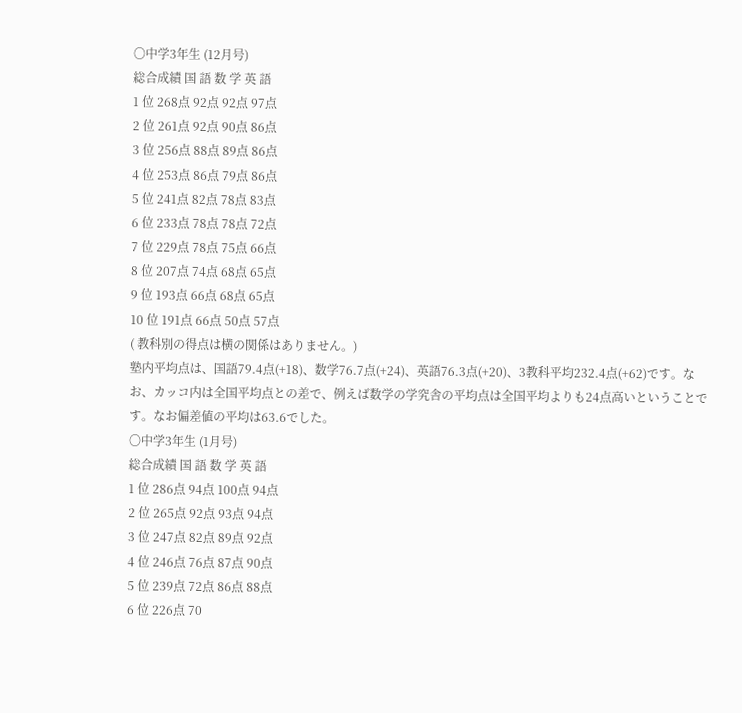〇中学3年生 (12月号)
総合成績 国 語 数 学 英 語
1 位 268点 92点 92点 97点
2 位 261点 92点 90点 86点
3 位 256点 88点 89点 86点
4 位 253点 86点 79点 86点
5 位 241点 82点 78点 83点
6 位 233点 78点 78点 72点
7 位 229点 78点 75点 66点
8 位 207点 74点 68点 65点
9 位 193点 66点 68点 65点
10 位 191点 66点 50点 57点
( 教科別の得点は横の関係はありません。)
塾内平均点は、国語79.4点(+18)、数学76.7点(+24)、英語76.3点(+20)、3教科平均232.4点(+62)です。なお、カッコ内は全国平均点との差で、例えば数学の学究舎の平均点は全国平均よりも24点高いということです。なお偏差値の平均は63.6でした。
〇中学3年生 (1月号)
総合成績 国 語 数 学 英 語
1 位 286点 94点 100点 94点
2 位 265点 92点 93点 94点
3 位 247点 82点 89点 92点
4 位 246点 76点 87点 90点
5 位 239点 72点 86点 88点
6 位 226点 70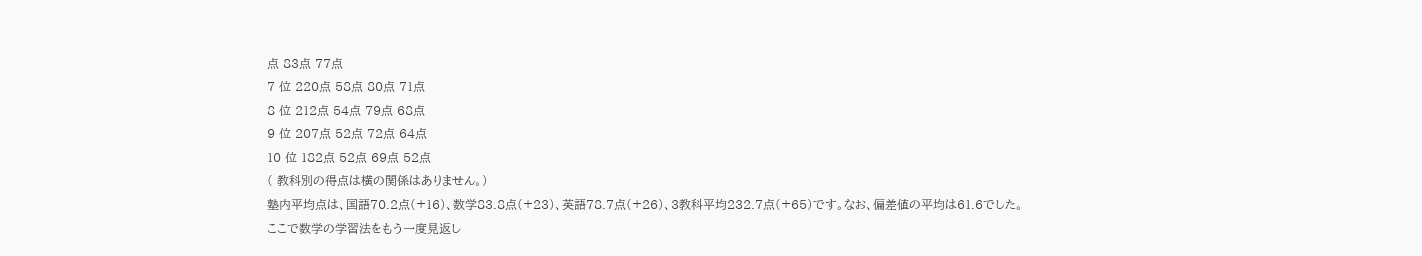点 83点 77点
7 位 220点 58点 80点 71点
8 位 212点 54点 79点 68点
9 位 207点 52点 72点 64点
10 位 182点 52点 69点 52点
( 教科別の得点は横の関係はありません。)
塾内平均点は、国語70.2点(+16)、数学83.8点(+23)、英語78.7点(+26)、3教科平均232.7点(+65)です。なお、偏差値の平均は61.6でした。
ここで数学の学習法をもう一度見返し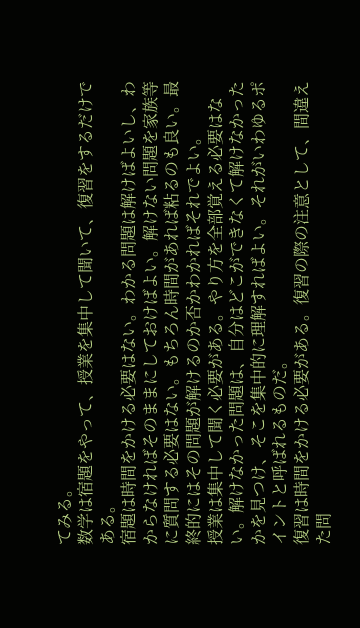てみる。
数学は宿題をやって、授業を集中して聞いて、復習をするだけである。
宿題は時間をかける必要はない。わかる問題は解けばよいし、わからなければそのままにしておけばよい。解けない問題を家族等に質問する必要はない。もちろん時間があれば粘るのも良い。最終的にはその問題が解けるのか否かわかればそれでよい。
授業は集中して聞く必要がある。やり方を全部覚える必要はない。解けなかった問題は、自分はどこができなくて解けなかったかを見つけ、そこを集中的に理解すればよい。それがいわゆるポイントと呼ばれるものだ。
復習は時間をかける必要がある。復習の際の注意として、間違えた問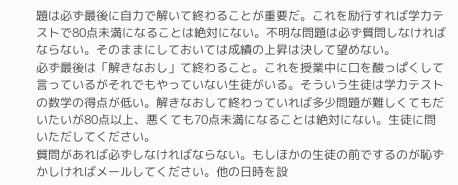題は必ず最後に自力で解いて終わることが重要だ。これを励行すれば学力テストで80点未満になることは絶対にない。不明な問題は必ず質問しなければならない。そのままにしておいては成績の上昇は決して望めない。
必ず最後は「解きなおし」て終わること。これを授業中に口を酸っぱくして言っているがそれでもやっていない生徒がいる。そういう生徒は学力テストの数学の得点が低い。解きなおして終わっていれば多少問題が難しくてもだいたいが80点以上、悪くても70点未満になることは絶対にない。生徒に問いただしてください。
質問があれば必ずしなければならない。もしほかの生徒の前でするのが恥ずかしければメールしてください。他の日時を設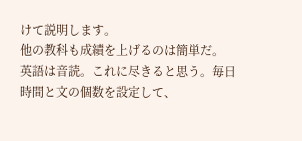けて説明します。
他の教科も成績を上げるのは簡単だ。
英語は音読。これに尽きると思う。毎日時間と文の個数を設定して、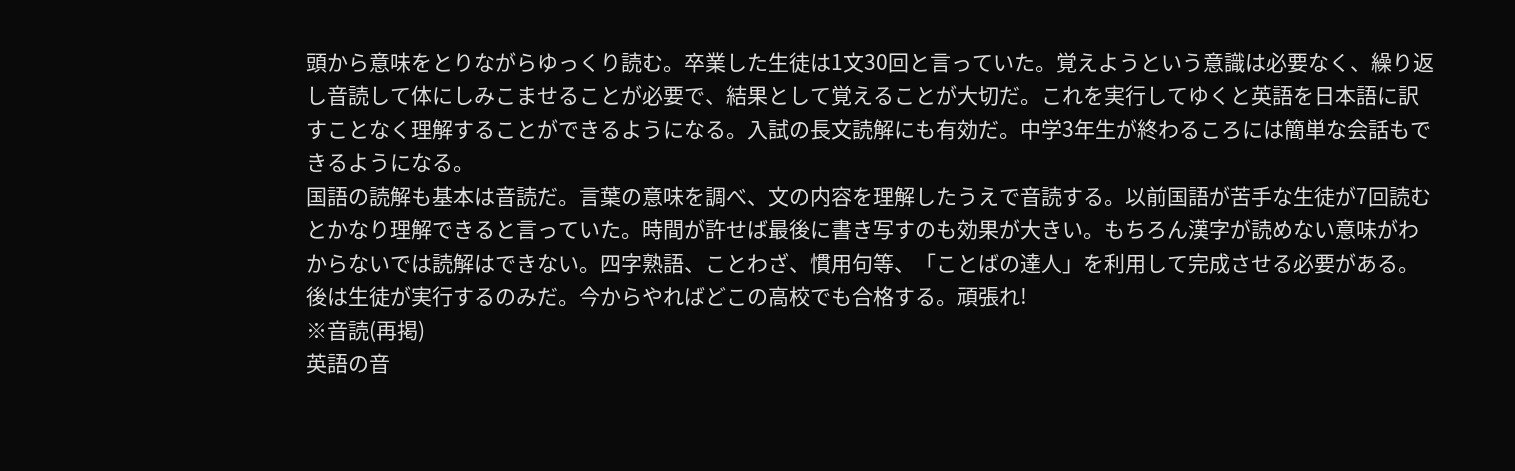頭から意味をとりながらゆっくり読む。卒業した生徒は1文30回と言っていた。覚えようという意識は必要なく、繰り返し音読して体にしみこませることが必要で、結果として覚えることが大切だ。これを実行してゆくと英語を日本語に訳すことなく理解することができるようになる。入試の長文読解にも有効だ。中学3年生が終わるころには簡単な会話もできるようになる。
国語の読解も基本は音読だ。言葉の意味を調べ、文の内容を理解したうえで音読する。以前国語が苦手な生徒が7回読むとかなり理解できると言っていた。時間が許せば最後に書き写すのも効果が大きい。もちろん漢字が読めない意味がわからないでは読解はできない。四字熟語、ことわざ、慣用句等、「ことばの達人」を利用して完成させる必要がある。
後は生徒が実行するのみだ。今からやればどこの高校でも合格する。頑張れ!
※音読(再掲)
英語の音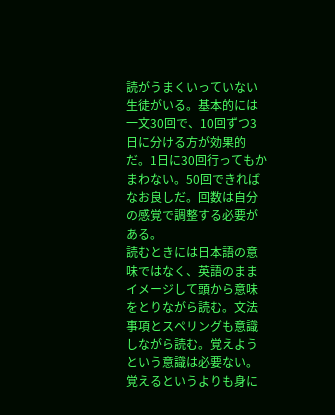読がうまくいっていない生徒がいる。基本的には一文30回で、10回ずつ3日に分ける方が効果的だ。1日に30回行ってもかまわない。50回できればなお良しだ。回数は自分の感覚で調整する必要がある。
読むときには日本語の意味ではなく、英語のままイメージして頭から意味をとりながら読む。文法事項とスペリングも意識しながら読む。覚えようという意識は必要ない。覚えるというよりも身に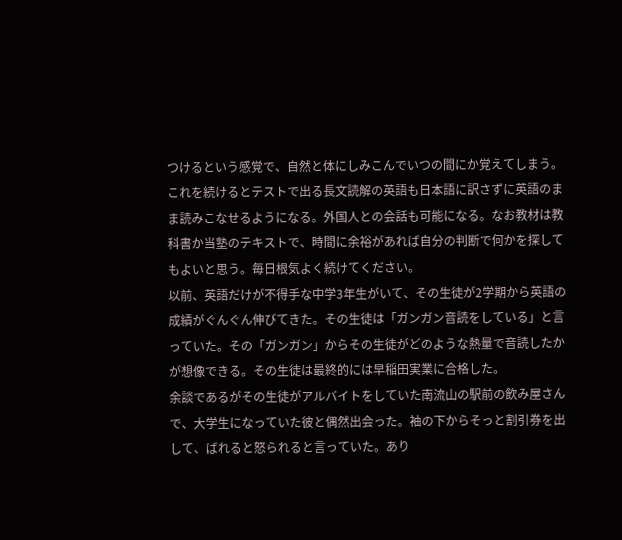つけるという感覚で、自然と体にしみこんでいつの間にか覚えてしまう。
これを続けるとテストで出る長文読解の英語も日本語に訳さずに英語のまま読みこなせるようになる。外国人との会話も可能になる。なお教材は教科書か当塾のテキストで、時間に余裕があれば自分の判断で何かを探してもよいと思う。毎日根気よく続けてください。
以前、英語だけが不得手な中学3年生がいて、その生徒が2学期から英語の成績がぐんぐん伸びてきた。その生徒は「ガンガン音読をしている」と言っていた。その「ガンガン」からその生徒がどのような熱量で音読したかが想像できる。その生徒は最終的には早稲田実業に合格した。
余談であるがその生徒がアルバイトをしていた南流山の駅前の飲み屋さんで、大学生になっていた彼と偶然出会った。袖の下からそっと割引券を出して、ばれると怒られると言っていた。あり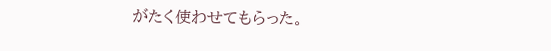がたく使わせてもらった。